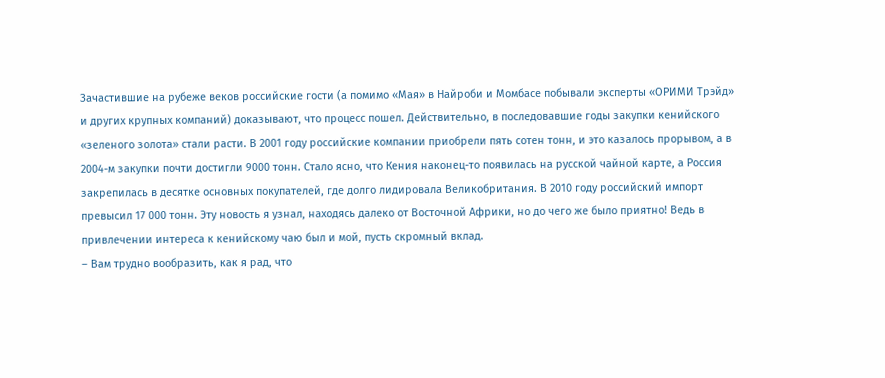Зачастившие на рубеже веков российские гости (а помимо «Мая» в Найроби и Момбасе побывали эксперты «ОРИМИ Трэйд» и других крупных компаний) доказывают, что процесс пошел. Действительно, в последовавшие годы закупки кенийского «зеленого золота» стали расти. В 2001 году российские компании приобрели пять сотен тонн, и это казалось прорывом, а в 2004-м закупки почти достигли 9000 тонн. Стало ясно, что Кения наконец-то появилась на русской чайной карте, а Россия закрепилась в десятке основных покупателей, где долго лидировала Великобритания. В 2010 году российский импорт превысил 17 000 тонн. Эту новость я узнал, находясь далеко от Восточной Африки, но до чего же было приятно! Ведь в привлечении интереса к кенийскому чаю был и мой, пусть скромный вклад.
– Вам трудно вообразить, как я рад, что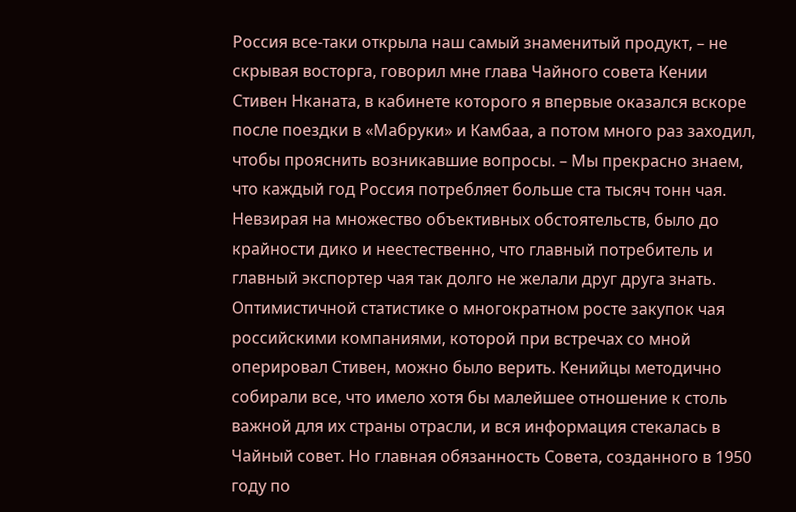Россия все-таки открыла наш самый знаменитый продукт, – не скрывая восторга, говорил мне глава Чайного совета Кении Стивен Нканата, в кабинете которого я впервые оказался вскоре после поездки в «Мабруки» и Камбаа, а потом много раз заходил, чтобы прояснить возникавшие вопросы. – Мы прекрасно знаем, что каждый год Россия потребляет больше ста тысяч тонн чая. Невзирая на множество объективных обстоятельств, было до крайности дико и неестественно, что главный потребитель и главный экспортер чая так долго не желали друг друга знать.
Оптимистичной статистике о многократном росте закупок чая российскими компаниями, которой при встречах со мной оперировал Стивен, можно было верить. Кенийцы методично собирали все, что имело хотя бы малейшее отношение к столь важной для их страны отрасли, и вся информация стекалась в Чайный совет. Но главная обязанность Совета, созданного в 1950 году по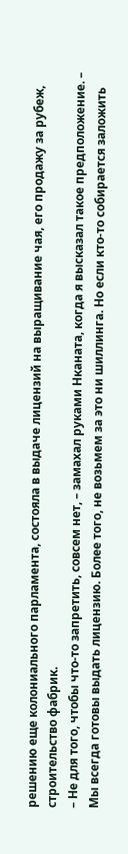решению еще колониального парламента, состояла в выдаче лицензий на выращивание чая, его продажу за рубеж, строительство фабрик.
– Не для того, чтобы что-то запретить, совсем нет, – замахал руками Нканата, когда я высказал такое предположение. – Мы всегда готовы выдать лицензию. Более того, не возьмем за это ни шиллинга. Но если кто-то собирается заложить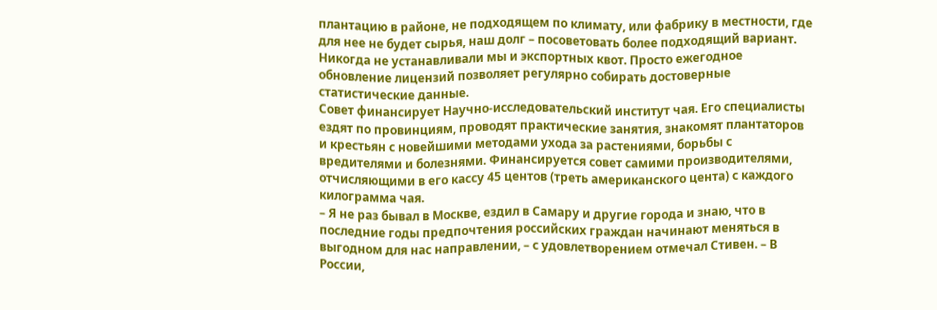плантацию в районе, не подходящем по климату, или фабрику в местности, где для нее не будет сырья, наш долг – посоветовать более подходящий вариант. Никогда не устанавливали мы и экспортных квот. Просто ежегодное обновление лицензий позволяет регулярно собирать достоверные статистические данные.
Совет финансирует Научно-исследовательский институт чая. Его специалисты ездят по провинциям, проводят практические занятия, знакомят плантаторов и крестьян с новейшими методами ухода за растениями, борьбы с вредителями и болезнями. Финансируется совет самими производителями, отчисляющими в его кассу 45 центов (треть американского цента) с каждого килограмма чая.
– Я не раз бывал в Москве, ездил в Самару и другие города и знаю, что в последние годы предпочтения российских граждан начинают меняться в выгодном для нас направлении, – с удовлетворением отмечал Стивен. – В России,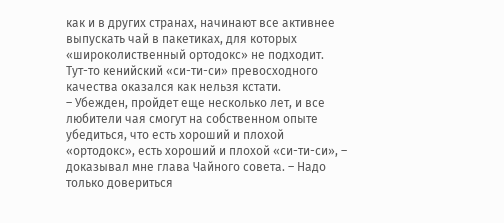как и в других странах, начинают все активнее выпускать чай в пакетиках, для которых «широколиственный ортодокс» не подходит.
Тут-то кенийский «си-ти-си» превосходного качества оказался как нельзя кстати.
– Убежден, пройдет еще несколько лет, и все любители чая смогут на собственном опыте убедиться, что есть хороший и плохой «ортодокс», есть хороший и плохой «си-ти-си», – доказывал мне глава Чайного совета. – Надо только довериться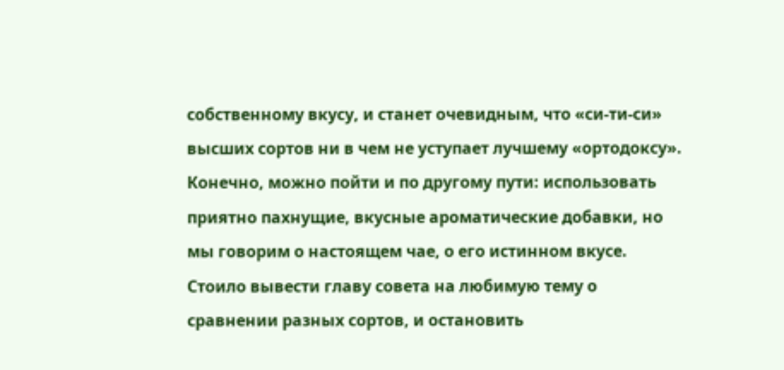собственному вкусу, и станет очевидным, что «си-ти-си» высших сортов ни в чем не уступает лучшему «ортодоксу». Конечно, можно пойти и по другому пути: использовать приятно пахнущие, вкусные ароматические добавки, но мы говорим о настоящем чае, о его истинном вкусе.
Стоило вывести главу совета на любимую тему о сравнении разных сортов, и остановить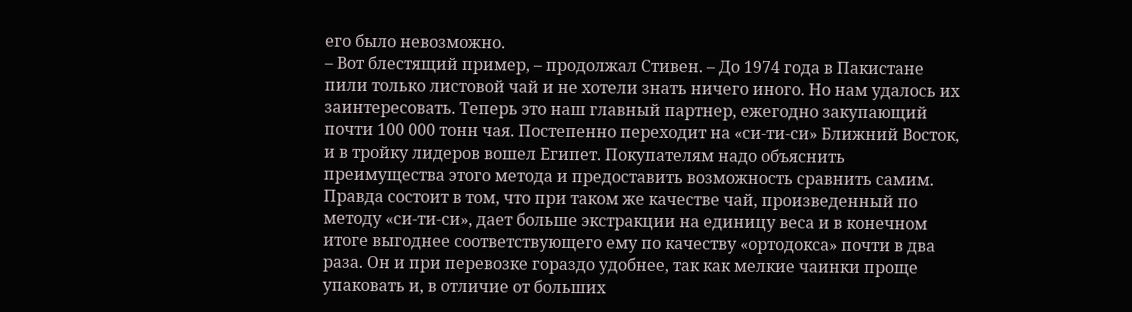его было невозможно.
– Вот блестящий пример, – продолжал Стивен. – До 1974 года в Пакистане пили только листовой чай и не хотели знать ничего иного. Но нам удалось их заинтересовать. Теперь это наш главный партнер, ежегодно закупающий почти 100 000 тонн чая. Постепенно переходит на «си-ти-си» Ближний Восток, и в тройку лидеров вошел Египет. Покупателям надо объяснить преимущества этого метода и предоставить возможность сравнить самим. Правда состоит в том, что при таком же качестве чай, произведенный по методу «си-ти-си», дает больше экстракции на единицу веса и в конечном итоге выгоднее соответствующего ему по качеству «ортодокса» почти в два раза. Он и при перевозке гораздо удобнее, так как мелкие чаинки проще упаковать и, в отличие от больших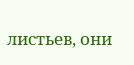листьев, они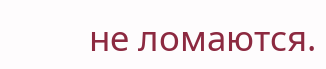не ломаются.